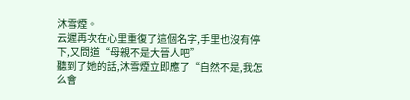沐雪煙。
云遲再次在心里重復了這個名字,手里也沒有停下,又問道“母親不是大晉人吧”
聽到了她的話,沐雪煙立即應了“自然不是,我怎么會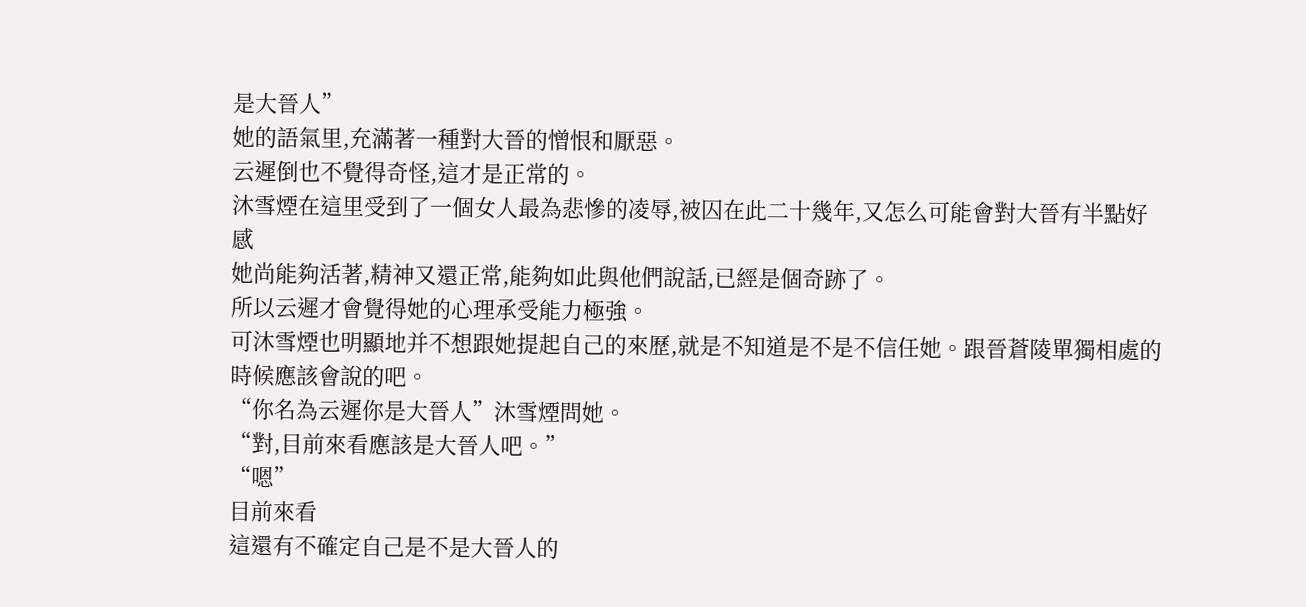是大晉人”
她的語氣里,充滿著一種對大晉的憎恨和厭惡。
云遲倒也不覺得奇怪,這才是正常的。
沐雪煙在這里受到了一個女人最為悲慘的凌辱,被囚在此二十幾年,又怎么可能會對大晉有半點好感
她尚能夠活著,精神又還正常,能夠如此與他們說話,已經是個奇跡了。
所以云遲才會覺得她的心理承受能力極強。
可沐雪煙也明顯地并不想跟她提起自己的來歷,就是不知道是不是不信任她。跟晉蒼陵單獨相處的時候應該會說的吧。
“你名為云遲你是大晉人”沐雪煙問她。
“對,目前來看應該是大晉人吧。”
“嗯”
目前來看
這還有不確定自己是不是大晉人的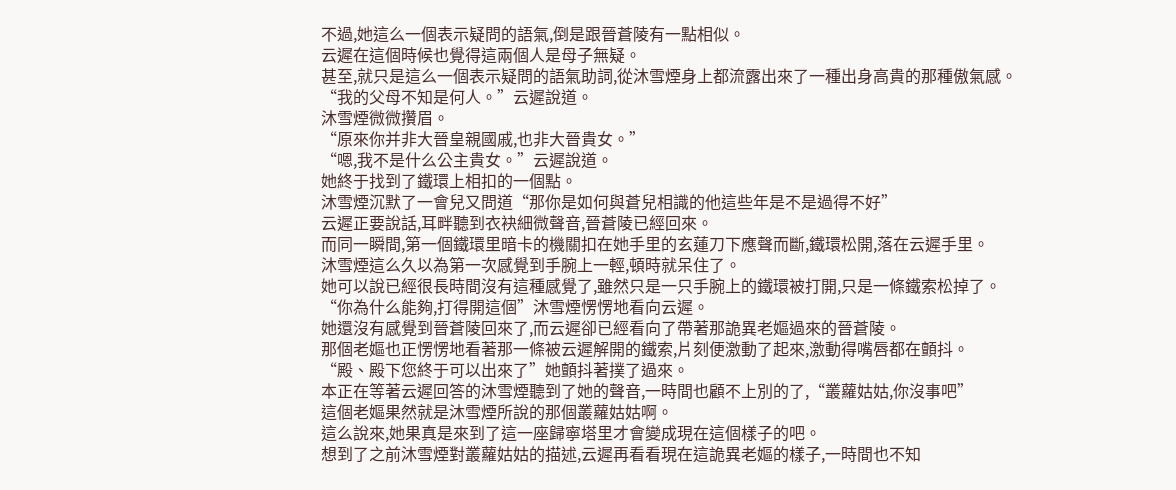不過,她這么一個表示疑問的語氣,倒是跟晉蒼陵有一點相似。
云遲在這個時候也覺得這兩個人是母子無疑。
甚至,就只是這么一個表示疑問的語氣助詞,從沐雪煙身上都流露出來了一種出身高貴的那種傲氣感。
“我的父母不知是何人。”云遲說道。
沐雪煙微微攢眉。
“原來你并非大晉皇親國戚,也非大晉貴女。”
“嗯,我不是什么公主貴女。”云遲說道。
她終于找到了鐵環上相扣的一個點。
沐雪煙沉默了一會兒又問道“那你是如何與蒼兒相識的他這些年是不是過得不好”
云遲正要說話,耳畔聽到衣袂細微聲音,晉蒼陵已經回來。
而同一瞬間,第一個鐵環里暗卡的機關扣在她手里的玄蓮刀下應聲而斷,鐵環松開,落在云遲手里。
沐雪煙這么久以為第一次感覺到手腕上一輕,頓時就呆住了。
她可以說已經很長時間沒有這種感覺了,雖然只是一只手腕上的鐵環被打開,只是一條鐵索松掉了。
“你為什么能夠,打得開這個”沐雪煙愣愣地看向云遲。
她還沒有感覺到晉蒼陵回來了,而云遲卻已經看向了帶著那詭異老嫗過來的晉蒼陵。
那個老嫗也正愣愣地看著那一條被云遲解開的鐵索,片刻便激動了起來,激動得嘴唇都在顫抖。
“殿、殿下您終于可以出來了”她顫抖著撲了過來。
本正在等著云遲回答的沐雪煙聽到了她的聲音,一時間也顧不上別的了,“叢蘿姑姑,你沒事吧”
這個老嫗果然就是沐雪煙所說的那個叢蘿姑姑啊。
這么說來,她果真是來到了這一座歸寧塔里才會變成現在這個樣子的吧。
想到了之前沐雪煙對叢蘿姑姑的描述,云遲再看看現在這詭異老嫗的樣子,一時間也不知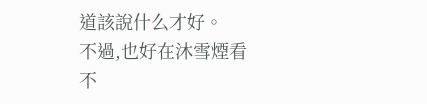道該說什么才好。
不過,也好在沐雪煙看不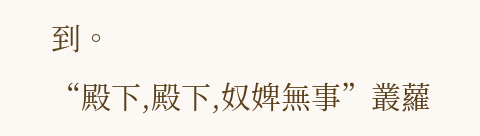到。
“殿下,殿下,奴婢無事”叢蘿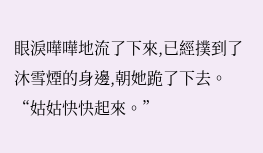眼淚嘩嘩地流了下來,已經撲到了沐雪煙的身邊,朝她跪了下去。
“姑姑快快起來。”